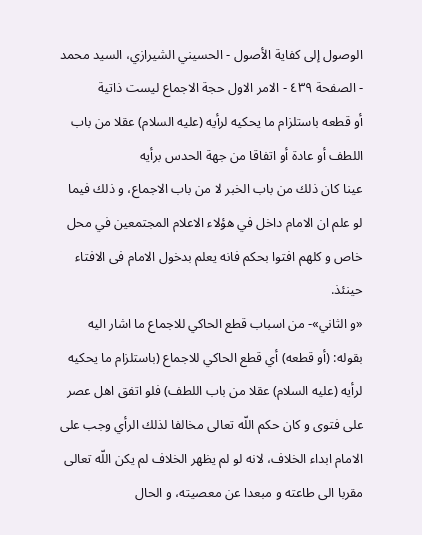الوصول إلى كفاية الأصول - الحسيني الشيرازي، السيد محمد - الصفحة ٤٣٩ - الامر الاول حجة الاجماع ليست ذاتية
أو قطعه باستلزام ما يحكيه لرأيه (عليه السلام) عقلا من باب اللطف أو عادة أو اتفاقا من جهة الحدس برأيه
عينا كان ذلك من باب الخبر لا من باب الاجماع، و ذلك فيما لو علم ان الامام داخل في هؤلاء الاعلام المجتمعين في محل خاص و كلهم افتوا بحكم فانه يعلم بدخول الامام فى الافتاء حينئذ.
«و الثاني»- من اسباب قطع الحاكي للاجماع ما اشار اليه بقوله: (أو قطعه) أي قطع الحاكي للاجماع (باستلزام ما يحكيه لرأيه (عليه السلام) عقلا من باب اللطف) فلو اتفق اهل عصر على فتوى و كان حكم اللّه تعالى مخالفا لذلك الرأي وجب على الامام ابداء الخلاف، لانه لو لم يظهر الخلاف لم يكن اللّه تعالى مقربا الى طاعته و مبعدا عن معصيته، و الحال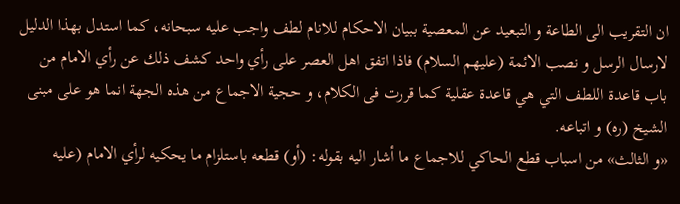ان التقريب الى الطاعة و التبعيد عن المعصية ببيان الاحكام للانام لطف واجب عليه سبحانه، كما استدل بهذا الدليل لارسال الرسل و نصب الائمة (عليهم السلام) فاذا اتفق اهل العصر على رأي واحد كشف ذلك عن رأي الامام من باب قاعدة اللطف التي هي قاعدة عقلية كما قررت فى الكلام، و حجية الاجماع من هذه الجهة انما هو على مبنى الشيخ (ره) و اتباعه.
«و الثالث» من اسباب قطع الحاكي للاجماع ما أشار اليه بقوله: (أو) قطعه باستلزام ما يحكيه لرأي الامام (عليه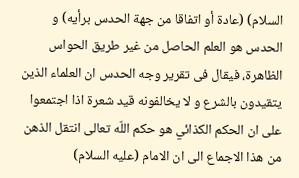السلام) (عادة أو اتفاقا من جهة الحدس برأيه) و الحدس هو العلم الحاصل من غير طريق الحواس الظاهرة، فيقال فى تقرير وجه الحدس ان العلماء الذين يتقيدون بالشرع و لا يخالفونه قيد شعرة اذا اجتمعوا على ان الحكم الكذائي هو حكم اللّه تعالى انتقل الذهن من هذا الاجماع الى ان الامام (عليه السلام)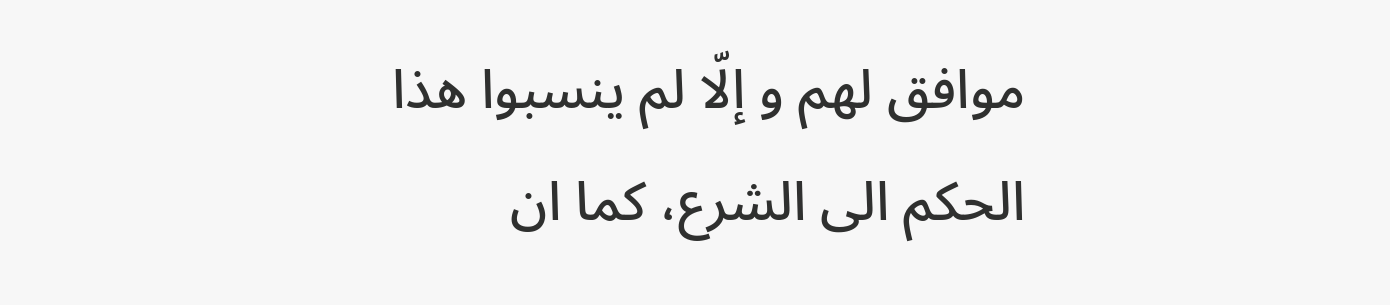موافق لهم و إلّا لم ينسبوا هذا الحكم الى الشرع، كما ان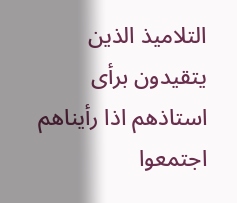التلاميذ الذين يتقيدون برأى استاذهم اذا رأيناهم اجتمعوا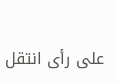على رأى انتقل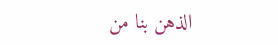الذهن بنا من